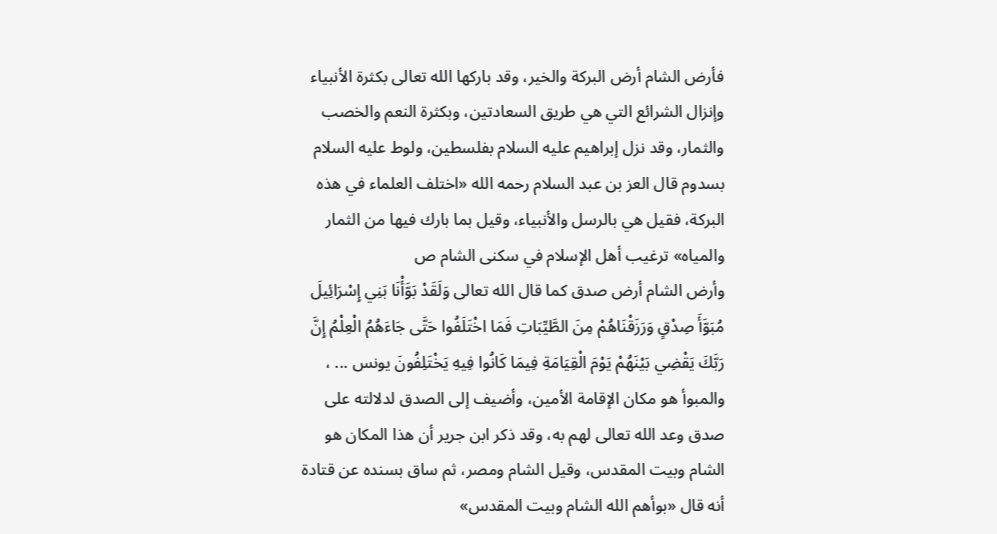فأرض الشام أرض البركة والخير، وقد باركها الله تعالى بكثرة الأنبياء وإنزال الشرائع التي هي طريق السعادتين، وبكثرة النعم والخصب والثمار، وقد نزل إبراهيم عليه السلام بفلسطين، ولوط عليه السلام بسدوم قال العز بن عبد السلام رحمه الله «اختلف العلماء في هذه البركة، فقيل هي بالرسل والأنبياء، وقيل بما بارك فيها من الثمار والمياه» ترغيب أهل الإسلام في سكنى الشام ص
وأرض الشام أرض صدق كما قال الله تعالى وَلَقَدْ بَوَّأْنَا بَنِي إِسْرَائِيلَ مُبَوَّأَ صِدْقٍ وَرَزَقْنَاهُمْ مِنَ الطَّيِّبَاتِ فَمَا اخْتَلَفُوا حَتَّى جَاءَهُمُ الْعِلْمُ إِنَّ رَبَّكَ يَقْضِي بَيْنَهُمْ يَوْمَ الْقِيَامَةِ فِيمَا كَانُوا فِيهِ يَخْتَلِفُونَ يونس ... ، والمبوأ هو مكان الإقامة الأمين، وأضيف إلى الصدق لدلالته على صدق وعد الله تعالى لهم به، وقد ذكر ابن جرير أن هذا المكان هو الشام وبيت المقدس، وقيل الشام ومصر، ثم ساق بسنده عن قتادة أنه قال «بوأهم الله الشام وبيت المقدس»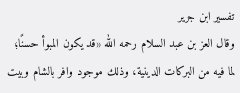تفسير ابن جرير
وقال العز بن عبد السلام رحمه الله «قد يكون المبوأ حسنًا؛ لما فيه من البركات الدينية، وذلك موجود وافر بالشام وبيت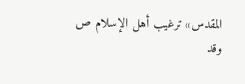المقدس» ترغيب أهل الإسلام ص
وقد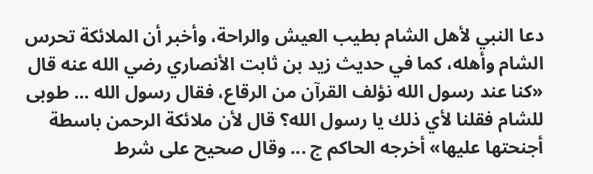دعا النبي لأهل الشام بطيب العيش والراحة، وأخبر أن الملائكة تحرس الشام وأهله، كما في حديث زيد بن ثابت الأنصاري رضي الله عنه قال «كنا عند رسول الله نؤلف القرآن من الرقاع، فقال رسول الله ... طوبى للشام فقلنا لأي ذلك يا رسول الله؟ قال لأن ملائكة الرحمن باسطة أجنحتها عليها» أخرجه الحاكم ج ... وقال صحيح على شرط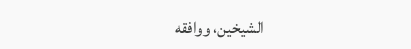الشيخين، ووافقه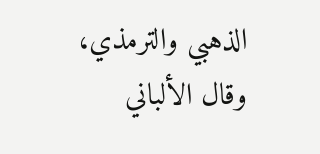الذهبي والترمذي، وقال الألباني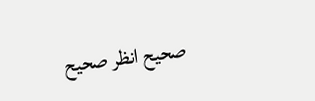صحيح انظر صحيح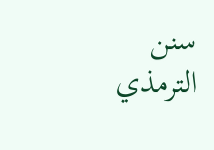سنن الترمذي